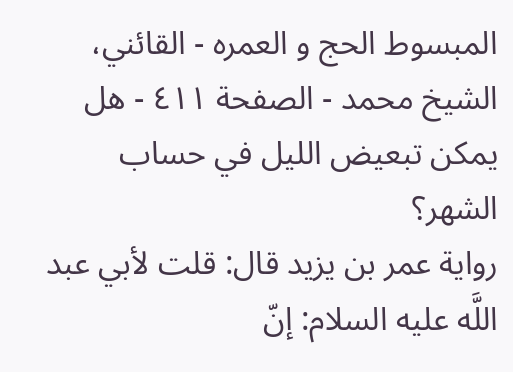المبسوط الحج و العمره - القائني، الشيخ محمد - الصفحة ٤١١ - هل يمكن تبعيض الليل في حساب الشهر؟
رواية عمر بن يزيد قال: قلت لأبي عبد اللَّه عليه السلام: إنّ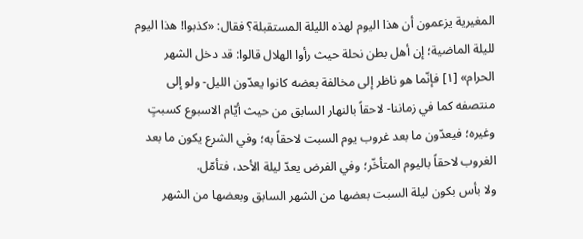المغيرية يزعمون أن هذا اليوم لهذه الليلة المستقبلة؟ فقال: «كذبوا! هذا اليوم لليلة الماضية؛ إن أهل بطن نحلة حيث رأوا الهلال قالوا: قد دخل الشهر الحرام» [١] فإنّما هو ناظر إلى مخالفة بعضه كانوا يعدّون الليل- ولو إلى منتصفه كما في زماننا- لاحقاً بالنهار السابق من حيث أيّام الاسبوع كسبتٍ وغيره؛ فيعدّون ما بعد غروب يوم السبت لاحقاً به؛ وفي الشرع يكون ما بعد الغروب لاحقاً باليوم المتأخّر؛ وفي الفرض يعدّ ليلة الأحد، فتأمّل.
ولا بأس بكون ليلة السبت بعضها من الشهر السابق وبعضها من الشهر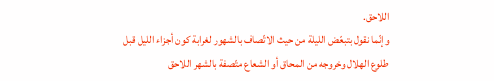اللاحق.
وإنّما نقول بتبعّض الليلة من حيث الاتّصاف بالشهور لغرابة كون أجزاء الليل قبل طلوع الهلال وخروجه من المحاق أو الشعاع متّصفة بالشهر اللاحق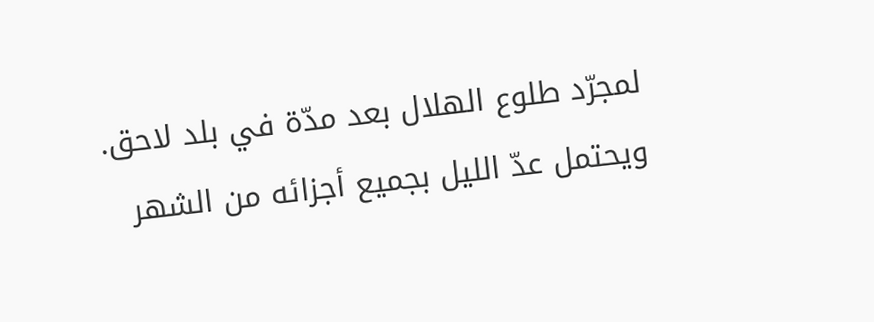لمجرّد طلوع الهلال بعد مدّة في بلد لاحق.
ويحتمل عدّ الليل بجميع أجزائه من الشهر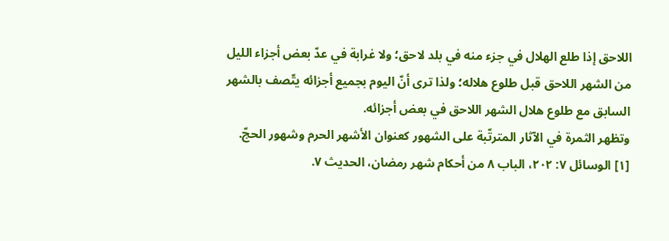اللاحق إذا طلع الهلال في جزء منه في بلد لاحق؛ ولا غرابة في عدّ بعض أجزاء الليل من الشهر اللاحق قبل طلوع هلاله؛ ولذا ترى أنّ اليوم بجميع أجزائه يتّصف بالشهر السابق مع طلوع هلال الشهر اللاحق في بعض أجزائه.
وتظهر الثمرة في الآثار المترتّبة على الشهور كعنوان الأشهر الحرم وشهور الحجّ.
[١] الوسائل ٧: ٢٠٢، الباب ٨ من أحكام شهر رمضان، الحديث ٧.